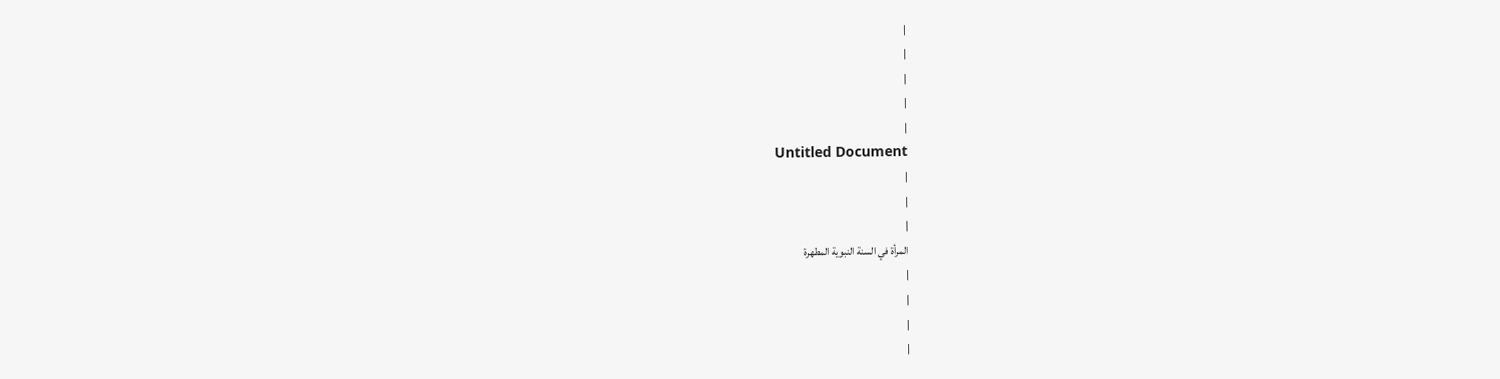|
|
|
|
|
Untitled Document
|
|
|
المرأة في السنة النبوية المطهرة
|
|
|
|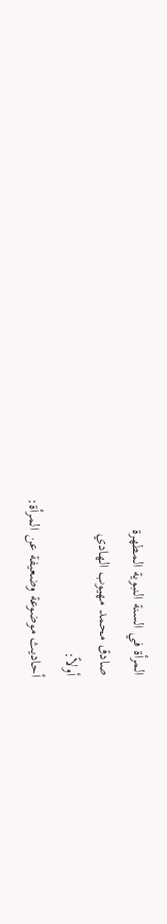المرأة في السنة النبوية المطهرة
صادق محمد مهيوب الهادي
أولاً:
أحاديث موضوعة وضعيفة عن المرأة: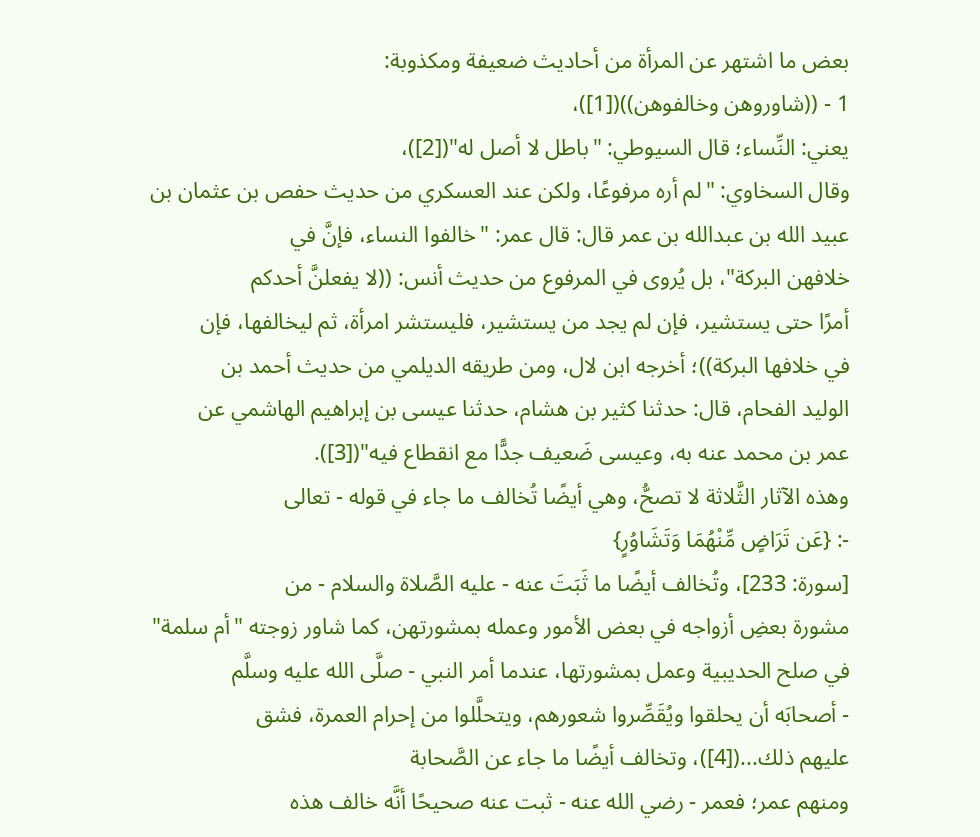بعض ما اشتهر عن المرأة من أحاديث ضعيفة ومكذوبة:
1 - ((شاوروهن وخالفوهن))([1])،
يعني: النِّساء؛ قال السيوطي: "باطل لا أصل له"([2])،
وقال السخاوي: "لم أره مرفوعًا، ولكن عند العسكري من حديث حفص بن عثمان بن
عبيد الله بن عبدالله بن عمر قال: قال عمر: "خالفوا النساء، فإنَّ في
خلافهن البركة"، بل يُروى في المرفوع من حديث أنس: ((لا يفعلنَّ أحدكم
أمرًا حتى يستشير، فإن لم يجد من يستشير، فليستشر امرأة، ثم ليخالفها، فإن
في خلافها البركة))؛ أخرجه ابن لال، ومن طريقه الديلمي من حديث أحمد بن
الوليد الفحام، قال: حدثنا كثير بن هشام، حدثنا عيسى بن إبراهيم الهاشمي عن
عمر بن محمد عنه به، وعيسى ضَعيف جدًّا مع انقطاع فيه"([3]).
وهذه الآثار الثَّلاثة لا تصحُّ، وهي أيضًا تُخالف ما جاء في قوله - تعالى
-: {عَن تَرَاضٍ مِّنْهُمَا وَتَشَاوُرٍ}
[سورة: 233]، وتُخالف أيضًا ما ثَبَتَ عنه - عليه الصَّلاة والسلام - من
مشورة بعضِ أزواجه في بعض الأمور وعمله بمشورتهن، كما شاور زوجته "أم سلمة"
في صلح الحديبية وعمل بمشورتها، عندما أمر النبي - صلَّى الله عليه وسلَّم
- أصحابَه أن يحلقوا ويُقَصِّروا شعورهم، ويتحلَّلوا من إحرام العمرة، فشق
عليهم ذلك...([4])، وتخالف أيضًا ما جاء عن الصَّحابة
ومنهم عمر؛ فعمر - رضي الله عنه - ثبت عنه صحيحًا أنَّه خالف هذه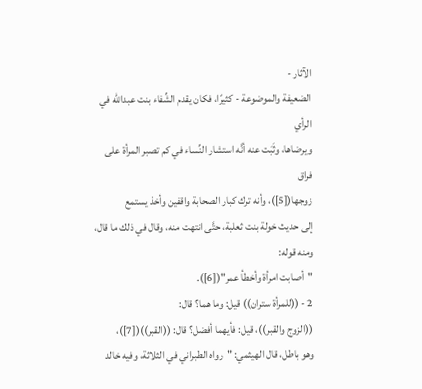الآثار -
الضعيفة والموضوعة - كثيرًا، فكان يقدم الشِّفاء بنت عبدالله في الرأي
ويرضاها، وثَبَت عنه أنَّه استشار النِّساء في كم تصبر المرأة على فراق
زوجها([5])، وأنه ترك كبار الصحابة واقفين وأخذ يستمع
إلى حديث خولة بنت ثعلبة، حتَّى انتهت منه، وقال في ذلك ما قال، ومنه قوله:
"أصابت امرأة وأخطأ عمر"([6]).
2 - ((للمرأة ستران)) قيل: وما هما؟ قال:
((الزوج والقبر))، قيل: فأيهما أفضل؟ قال: ((القبر))([7])،
وهو باطل، قال الهيثمي: "رواه الطبراني في الثلاثة، وفيه خالد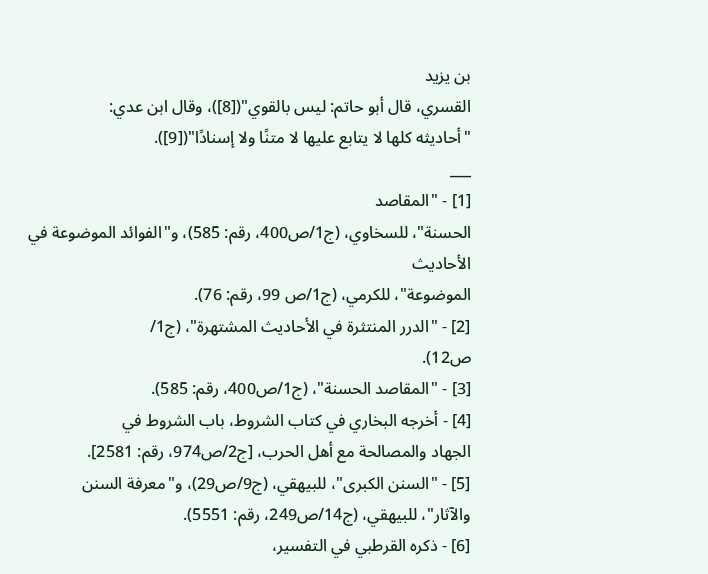بن يزيد
القسري، قال أبو حاتم: ليس بالقوي"([8])، وقال ابن عدي:
"أحاديثه كلها لا يتابع عليها لا متنًا ولا إسنادًا"([9]).
___
[1] - "المقاصد
الحسنة"، للسخاوي، (ج1/ص400، رقم: 585)، و"الفوائد الموضوعة في الأحاديث
الموضوعة"، للكرمي، (ج1/ص 99، رقم: 76).
[2] - "الدرر المنتثرة في الأحاديث المشتهرة"، (ج1/
ص12).
[3] - "المقاصد الحسنة"، (ج1/ص400، رقم: 585).
[4] - أخرجه البخاري في كتاب الشروط، باب الشروط في
الجهاد والمصالحة مع أهل الحرب، [ج2/ص974، رقم: 2581].
[5] - "السنن الكبرى"، للبيهقي، (ج9/ص29)، و"معرفة السنن
والآثار"، للبيهقي، (ج14/ص249، رقم: 5551).
[6] - ذكره القرطبي في التفسير،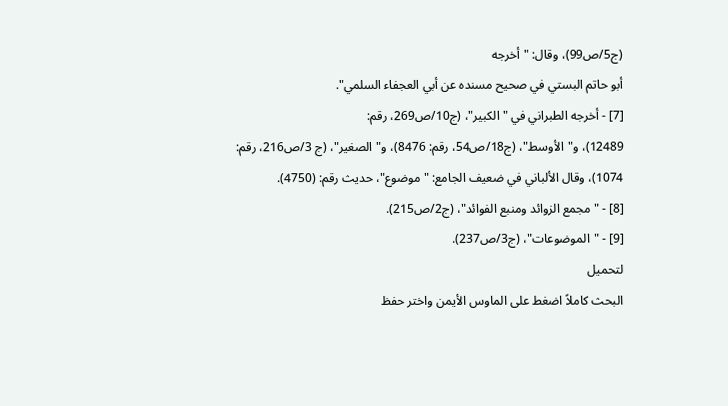(ج5/ص99)، وقال: "أخرجه
أبو حاتم البستي في صحيح مسنده عن أبي العجفاء السلمي".
[7] - أخرجه الطبراني في "الكبير"، (ج10/ص269، رقم:
12489)، و"الأوسط"، (ج18/ص54، رقم: 8476)، و"الصغير"، (ج 3/ص216، رقم:
1074)، وقال الألباني في ضعيف الجامع: "موضوع"، حديث رقم: (4750).
[8] - "مجمع الزوائد ومنبع الفوائد"، (ج2/ص215).
[9] - "الموضوعات"، (ج3/ص237).
لتحميل
البحث كاملاً اضغط على الماوس الأيمن واختر حفظ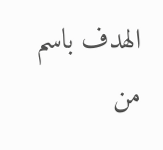الهدف باسم
من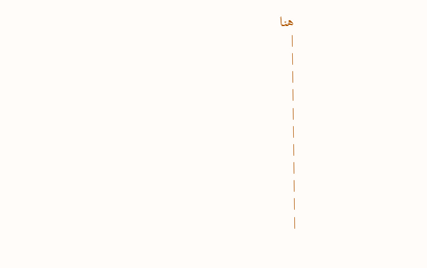هنا
|
|
|
|
|
|
|
|
|
|
|